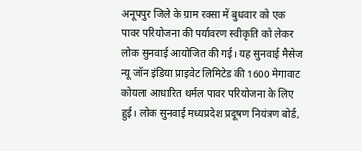अनूपपुर जिले के ग्राम रक्सा में बुधवार को एक पावर परियोजना की पर्यावरण स्वीकृति को लेकर लोक सुनवाई आयोजित की गई। यह सुनवाई मैसेज न्यू जॉन इंडिया प्राइवेट लिमिटेड की 1600 मेगावाट कोयला आधारित थर्मल पावर परियोजना के लिए हुई। लोक सुनवाई मध्यप्रदेश प्रदूषण नियंत्रण बोर्ड,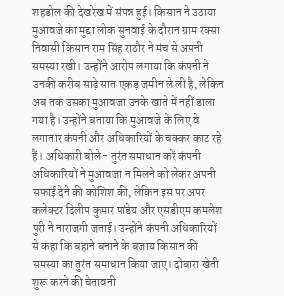शहडोल की देखरेख में संपन्न हुई। किसान ने उठाया मुआवजे का मुद्दा लोक सुनवाई के दौरान ग्राम रक्सा निवासी किसान राम सिंह राठौर ने मंच से अपनी समस्या रखी। उन्होंने आरोप लगाया कि कंपनी ने उनकी करीब साढ़े सात एकड़ जमीन ले ली है, लेकिन अब तक उसका मुआवजा उनके खाते में नहीं डाला गया है। उन्होंने बताया कि मुआवजे के लिए वे लगातार कंपनी और अधिकारियों के चक्कर काट रहे हैं। अधिकारी बोले- तुरंत समाधान करें कंपनी अधिकारियों ने मुआवजा न मिलने को लेकर अपनी सफाई देने की कोशिश की, लेकिन इस पर अपर कलेक्टर दिलीप कुमार पांडेय और एसडीएम कमलेश पुरी ने नाराजगी जताई। उन्होंने कंपनी अधिकारियों से कहा कि बहाने बनाने के बजाय किसान की समस्या का तुरंत समाधान किया जाए। दोबारा खेती शुरू करने की चेतावनी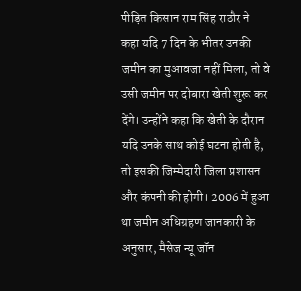पीड़ित किसान राम सिंह राठौर ने कहा यदि 7 दिन के भीतर उनकी जमीन का मुआवजा नहीं मिला, तो वे उसी जमीन पर दोबारा खेती शुरू कर देंगे। उन्होंने कहा कि खेती के दौरान यदि उनके साथ कोई घटना होती है, तो इसकी जिम्मेदारी जिला प्रशासन और कंपनी की होगी। 2006 में हुआ था जमीन अधिग्रहण जानकारी के अनुसार, मैसेज न्यू जॉन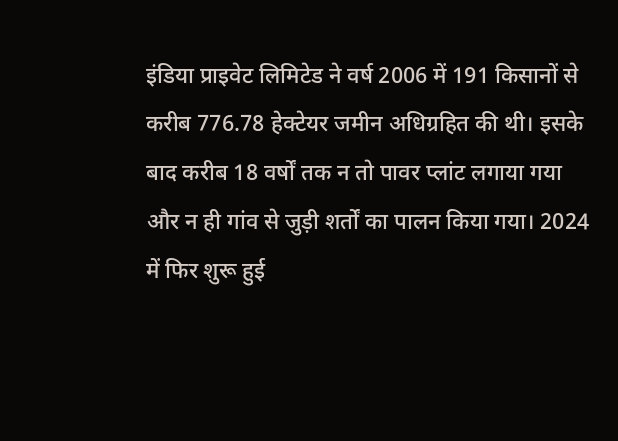इंडिया प्राइवेट लिमिटेड ने वर्ष 2006 में 191 किसानों से करीब 776.78 हेक्टेयर जमीन अधिग्रहित की थी। इसके बाद करीब 18 वर्षों तक न तो पावर प्लांट लगाया गया और न ही गांव से जुड़ी शर्तों का पालन किया गया। 2024 में फिर शुरू हुई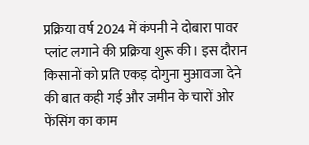प्रक्रिया वर्ष 2024 में कंपनी ने दोबारा पावर प्लांट लगाने की प्रक्रिया शुरू की। इस दौरान किसानों को प्रति एकड़ दोगुना मुआवजा देने की बात कही गई और जमीन के चारों ओर फेंसिंग का काम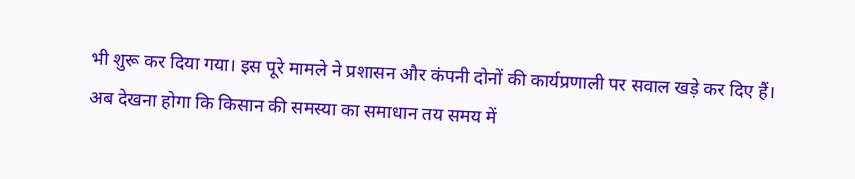भी शुरू कर दिया गया। इस पूरे मामले ने प्रशासन और कंपनी दोनों की कार्यप्रणाली पर सवाल खड़े कर दिए हैं। अब देखना होगा कि किसान की समस्या का समाधान तय समय में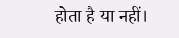होता है या नहीं।